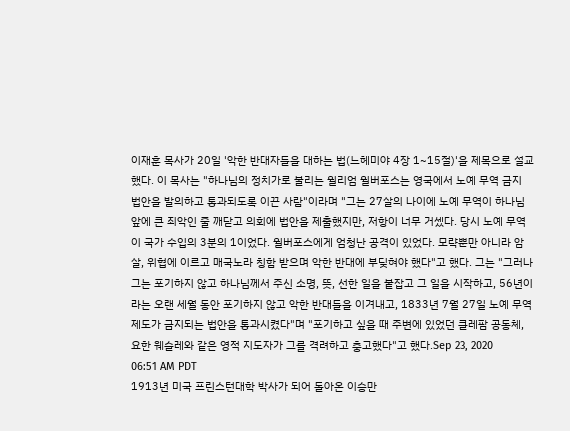이재훈 목사가 20일 '악한 반대자들을 대하는 법(느헤미야 4장 1~15절)'을 제목으로 설교했다. 이 목사는 "하나님의 정치가로 불리는 윌리엄 윌버포스는 영국에서 노예 무역 금지 법안을 발의하고 통과되도록 이끈 사람"이라며 "그는 27살의 나이에 노예 무역이 하나님 앞에 큰 죄악인 줄 깨닫고 의회에 법안을 제출했지만, 저항이 너무 거셌다. 당시 노예 무역이 국가 수입의 3분의 1이었다. 윌버포스에게 엄청난 공격이 있었다. 모략뿐만 아니라 암살, 위협에 이르고 매국노라 칭함 받으며 악한 반대에 부딪혀야 했다"고 했다. 그는 "그러나 그는 포기하지 않고 하나님께서 주신 소명, 뜻, 선한 일을 붙잡고 그 일을 시작하고, 56년이라는 오랜 세월 동안 포기하지 않고 악한 반대들을 이겨내고, 1833년 7월 27일 노예 무역 제도가 금지되는 법안을 통과시켰다"며 "포기하고 싶을 때 주변에 있었던 클레팜 공동체, 요한 웨슬레와 같은 영적 지도자가 그를 격려하고 충고했다"고 했다.Sep 23, 2020 06:51 AM PDT
1913년 미국 프린스턴대학 박사가 되어 돌아온 이승만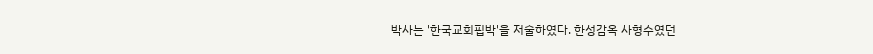박사는 '한국교회핍박'을 저술하였다. 한성감옥 사형수였던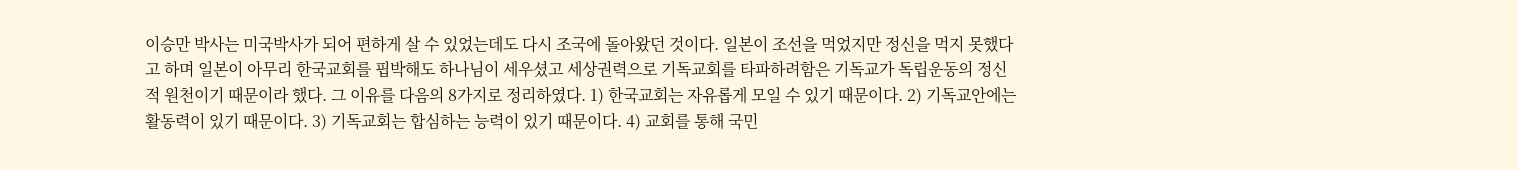이승만 박사는 미국박사가 되어 편하게 살 수 있었는데도 다시 조국에 돌아왔던 것이다. 일본이 조선을 먹었지만 정신을 먹지 못했다고 하며 일본이 아무리 한국교회를 핍박해도 하나님이 세우셨고 세상권력으로 기독교회를 타파하려함은 기독교가 독립운동의 정신적 원천이기 때문이라 했다. 그 이유를 다음의 8가지로 정리하였다. 1) 한국교회는 자유롭게 모일 수 있기 때문이다. 2) 기독교안에는 활동력이 있기 때문이다. 3) 기독교회는 합심하는 능력이 있기 때문이다. 4) 교회를 통해 국민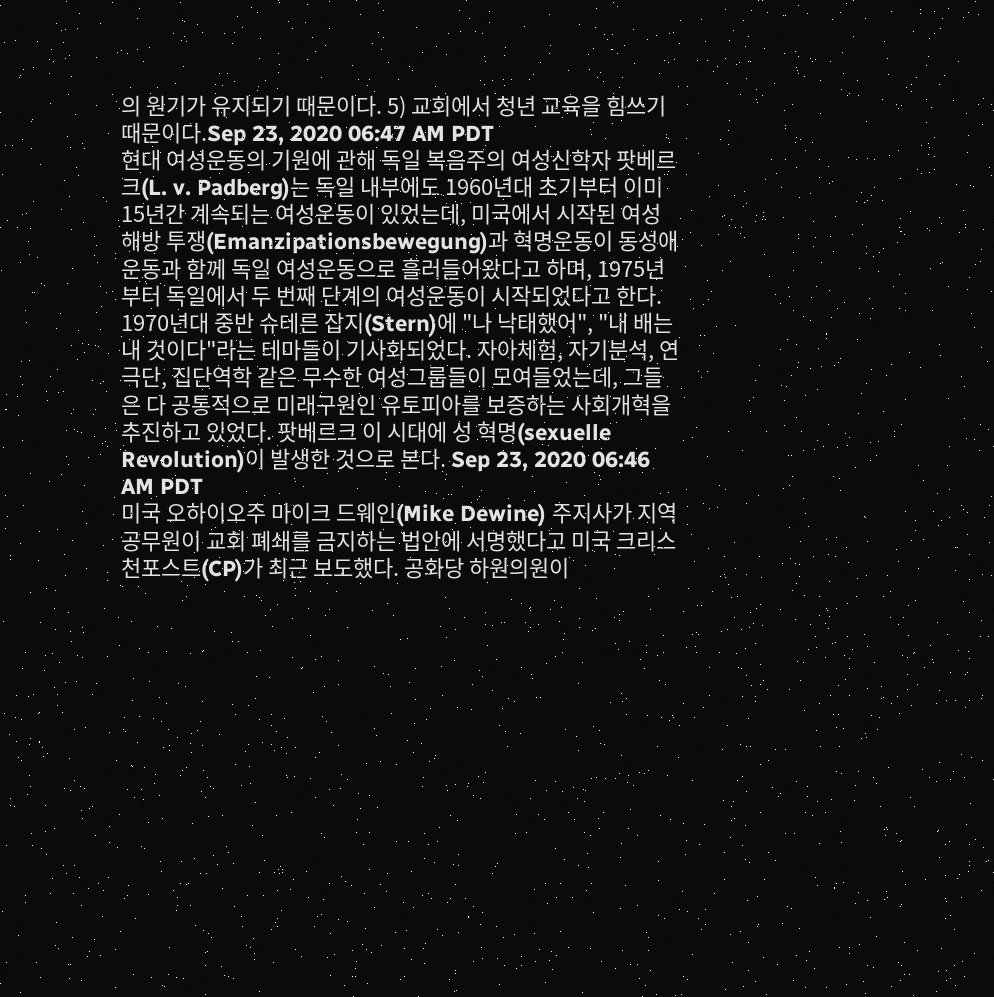의 원기가 유지되기 때문이다. 5) 교회에서 청년 교육을 힘쓰기 때문이다.Sep 23, 2020 06:47 AM PDT
현대 여성운동의 기원에 관해 독일 복음주의 여성신학자 팟베르크(L. v. Padberg)는 독일 내부에도 1960년대 초기부터 이미 15년간 계속되는 여성운동이 있었는데, 미국에서 시작된 여성해방 투쟁(Emanzipationsbewegung)과 혁명운동이 동성애 운동과 함께 독일 여성운동으로 흘러들어왔다고 하며, 1975년부터 독일에서 두 번째 단계의 여성운동이 시작되었다고 한다. 1970년대 중반 슈테른 잡지(Stern)에 "나 낙태했어", "내 배는 내 것이다"라는 테마들이 기사화되었다. 자아체험, 자기분석, 연극단, 집단역학 같은 무수한 여성그룹들이 모여들었는데, 그들은 다 공통적으로 미래구원인 유토피아를 보증하는 사회개혁을 추진하고 있었다. 팟베르크 이 시대에 성 혁명(sexuelle Revolution)이 발생한 것으로 본다. Sep 23, 2020 06:46 AM PDT
미국 오하이오주 마이크 드웨인(Mike Dewine) 주지사가 지역 공무원이 교회 폐쇄를 금지하는 법안에 서명했다고 미국 크리스천포스트(CP)가 최근 보도했다. 공화당 하원의원이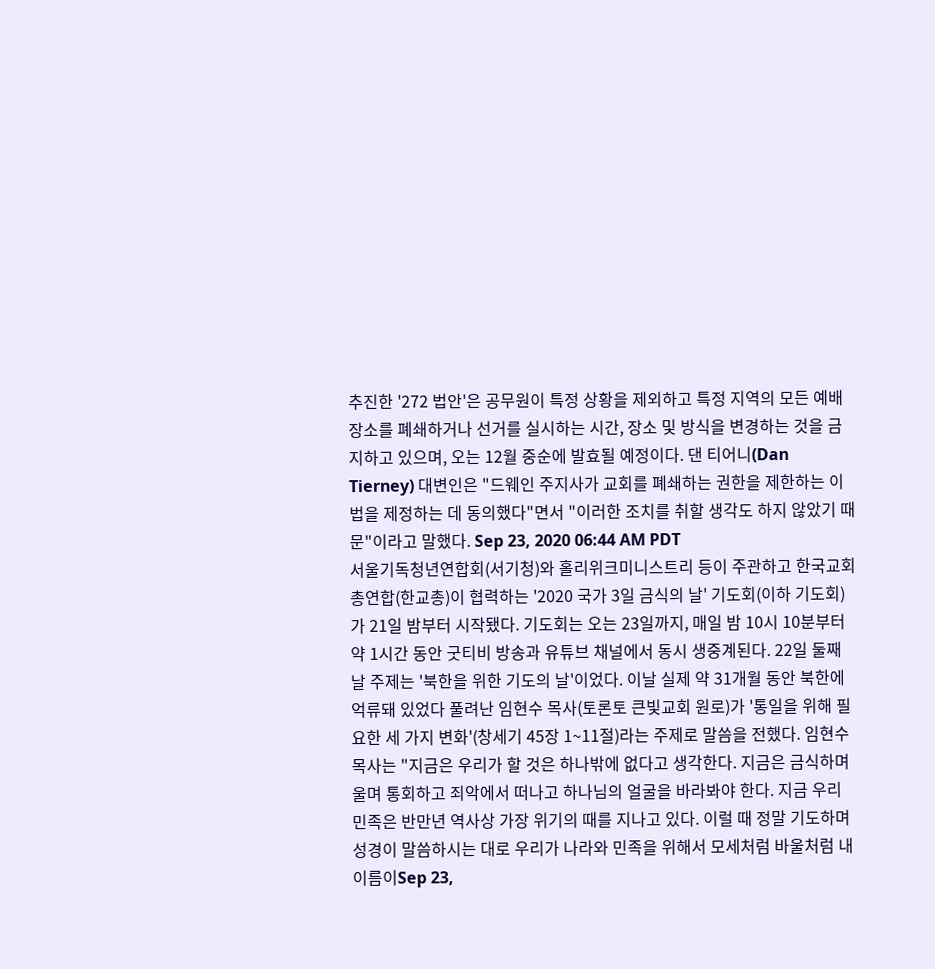추진한 '272 법안'은 공무원이 특정 상황을 제외하고 특정 지역의 모든 예배 장소를 폐쇄하거나 선거를 실시하는 시간, 장소 및 방식을 변경하는 것을 금지하고 있으며, 오는 12월 중순에 발효될 예정이다. 댄 티어니(Dan Tierney) 대변인은 "드웨인 주지사가 교회를 폐쇄하는 권한을 제한하는 이 법을 제정하는 데 동의했다"면서 "이러한 조치를 취할 생각도 하지 않았기 때문"이라고 말했다. Sep 23, 2020 06:44 AM PDT
서울기독청년연합회(서기청)와 홀리위크미니스트리 등이 주관하고 한국교회총연합(한교총)이 협력하는 '2020 국가 3일 금식의 날' 기도회(이하 기도회)가 21일 밤부터 시작됐다. 기도회는 오는 23일까지, 매일 밤 10시 10분부터 약 1시간 동안 굿티비 방송과 유튜브 채널에서 동시 생중계된다. 22일 둘째 날 주제는 '북한을 위한 기도의 날'이었다. 이날 실제 약 31개월 동안 북한에 억류돼 있었다 풀려난 임현수 목사(토론토 큰빛교회 원로)가 '통일을 위해 필요한 세 가지 변화'(창세기 45장 1~11절)라는 주제로 말씀을 전했다. 임현수 목사는 "지금은 우리가 할 것은 하나밖에 없다고 생각한다. 지금은 금식하며 울며 통회하고 죄악에서 떠나고 하나님의 얼굴을 바라봐야 한다. 지금 우리 민족은 반만년 역사상 가장 위기의 때를 지나고 있다. 이럴 때 정말 기도하며 성경이 말씀하시는 대로 우리가 나라와 민족을 위해서 모세처럼 바울처럼 내 이름이Sep 23,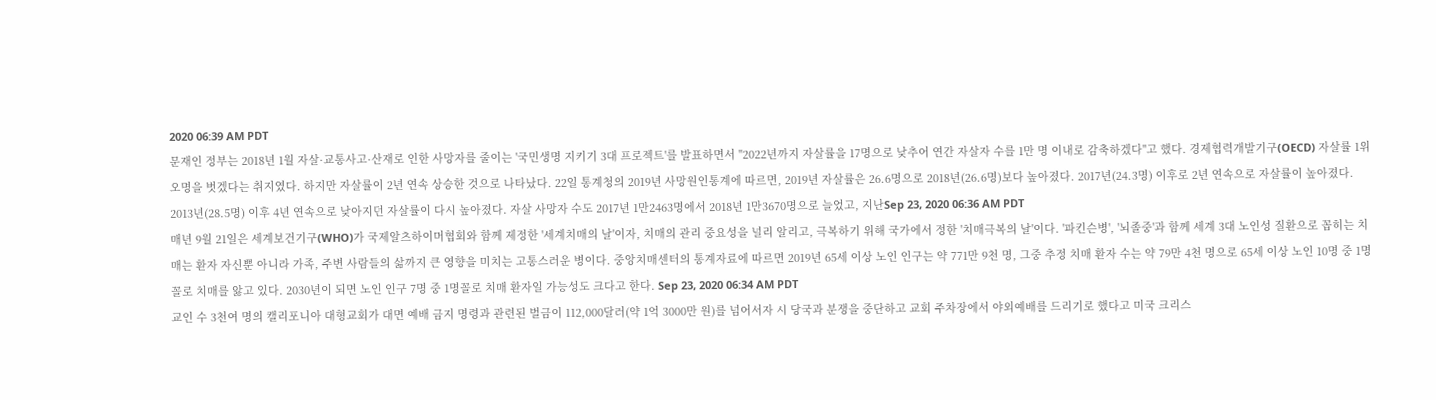2020 06:39 AM PDT
문재인 정부는 2018년 1월 자살·교통사고·산재로 인한 사망자를 줄이는 '국민생명 지키기 3대 프로젝트'를 발표하면서 "2022년까지 자살률을 17명으로 낮추어 연간 자살자 수를 1만 명 이내로 감축하겠다"고 했다. 경제협력개발기구(OECD) 자살률 1위 오명을 벗겠다는 취지였다. 하지만 자살률이 2년 연속 상승한 것으로 나타났다. 22일 통계청의 2019년 사망원인통계에 따르면, 2019년 자살률은 26.6명으로 2018년(26.6명)보다 높아졌다. 2017년(24.3명) 이후로 2년 연속으로 자살률이 높아졌다. 2013년(28.5명) 이후 4년 연속으로 낮아지던 자살률이 다시 높아졌다. 자살 사망자 수도 2017년 1만2463명에서 2018년 1만3670명으로 늘었고, 지난Sep 23, 2020 06:36 AM PDT
매년 9월 21일은 세계보건기구(WHO)가 국제알츠하이머협회와 함께 제정한 '세계치매의 날'이자, 치매의 관리 중요성을 널리 알리고, 극복하기 위해 국가에서 정한 '치매극복의 날'이다. '파킨슨병', '뇌졸중'과 함께 세계 3대 노인성 질환으로 꼽히는 치매는 환자 자신뿐 아니라 가족, 주변 사람들의 삶까지 큰 영향을 미치는 고통스러운 병이다. 중앙치매센터의 통계자료에 따르면 2019년 65세 이상 노인 인구는 약 771만 9천 명, 그중 추정 치매 환자 수는 약 79만 4천 명으로 65세 이상 노인 10명 중 1명꼴로 치매를 앓고 있다. 2030년이 되면 노인 인구 7명 중 1명꼴로 치매 환자일 가능성도 크다고 한다. Sep 23, 2020 06:34 AM PDT
교인 수 3천여 명의 캘리포니아 대형교회가 대면 예배 금지 명령과 관련된 벌금이 112,000달러(약 1억 3000만 원)를 넘어서자 시 당국과 분쟁을 중단하고 교회 주차장에서 야외예배를 드리기로 했다고 미국 크리스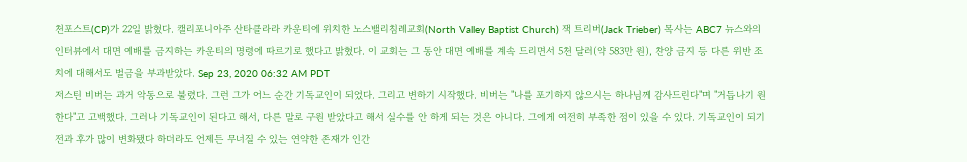천포스트(CP)가 22일 밝혔다. 캘리포니아주 산타클라라 카운티에 위치한 노스밸리침례교회(North Valley Baptist Church) 잭 트리버(Jack Trieber) 목사는 ABC7 뉴스와의 인터뷰에서 대면 예배를 금지하는 카운티의 명령에 따르기로 했다고 밝혔다. 이 교회는 그 동안 대면 예배를 계속 드리면서 5천 달러(약 583만 원), 찬양 금지 등 다른 위반 조치에 대해서도 벌금을 부과받았다. Sep 23, 2020 06:32 AM PDT
저스틴 비버는 과거 악동으로 불렸다. 그런 그가 어느 순간 기독교인이 되었다. 그리고 변하기 시작했다. 비버는 "나를 포기하지 않으시는 하나님께 감사드린다"며 "거듭나기 원한다"고 고백했다. 그러나 기독교인이 된다고 해서, 다른 말로 구원 받았다고 해서 실수를 안 하게 되는 것은 아니다. 그에게 여전히 부족한 점이 있을 수 있다. 기독교인이 되기 전과 후가 많이 변화됐다 하더라도 언제든 무너질 수 있는 연약한 존재가 인간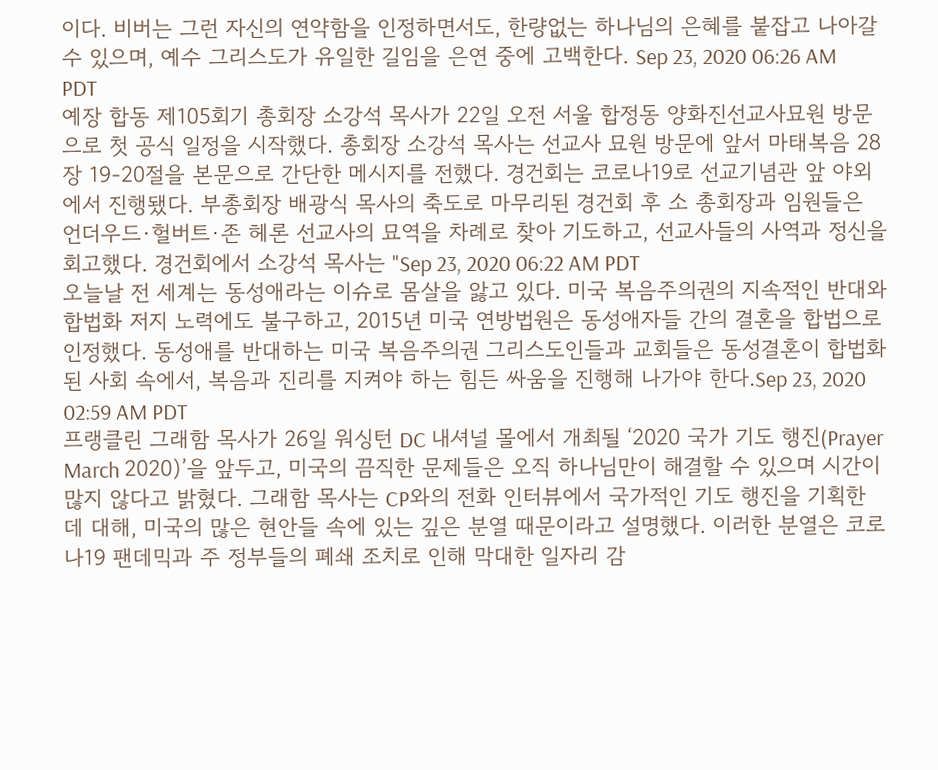이다. 비버는 그런 자신의 연약함을 인정하면서도, 한량없는 하나님의 은혜를 붙잡고 나아갈 수 있으며, 예수 그리스도가 유일한 길임을 은연 중에 고백한다. Sep 23, 2020 06:26 AM PDT
예장 합동 제105회기 총회장 소강석 목사가 22일 오전 서울 합정동 양화진선교사묘원 방문으로 첫 공식 일정을 시작했다. 총회장 소강석 목사는 선교사 묘원 방문에 앞서 마태복음 28장 19-20절을 본문으로 간단한 메시지를 전했다. 경건회는 코로나19로 선교기념관 앞 야외에서 진행됐다. 부총회장 배광식 목사의 축도로 마무리된 경건회 후 소 총회장과 임원들은 언더우드·헐버트·존 헤론 선교사의 묘역을 차례로 찾아 기도하고, 선교사들의 사역과 정신을 회고했다. 경건회에서 소강석 목사는 "Sep 23, 2020 06:22 AM PDT
오늘날 전 세계는 동성애라는 이슈로 몸살을 앓고 있다. 미국 복음주의권의 지속적인 반대와 합법화 저지 노력에도 불구하고, 2015년 미국 연방법원은 동성애자들 간의 결혼을 합법으로 인정했다. 동성애를 반대하는 미국 복음주의권 그리스도인들과 교회들은 동성결혼이 합법화된 사회 속에서, 복음과 진리를 지켜야 하는 힘든 싸움을 진행해 나가야 한다.Sep 23, 2020 02:59 AM PDT
프랭클린 그래함 목사가 26일 워싱턴 DC 내셔널 몰에서 개최될 ‘2020 국가 기도 행진(Prayer March 2020)’을 앞두고, 미국의 끔직한 문제들은 오직 하나님만이 해결할 수 있으며 시간이 많지 않다고 밝혔다. 그래함 목사는 CP와의 전화 인터뷰에서 국가적인 기도 행진을 기획한 데 대해, 미국의 많은 현안들 속에 있는 깊은 분열 때문이라고 설명했다. 이러한 분열은 코로나19 팬데믹과 주 정부들의 폐쇄 조치로 인해 막대한 일자리 감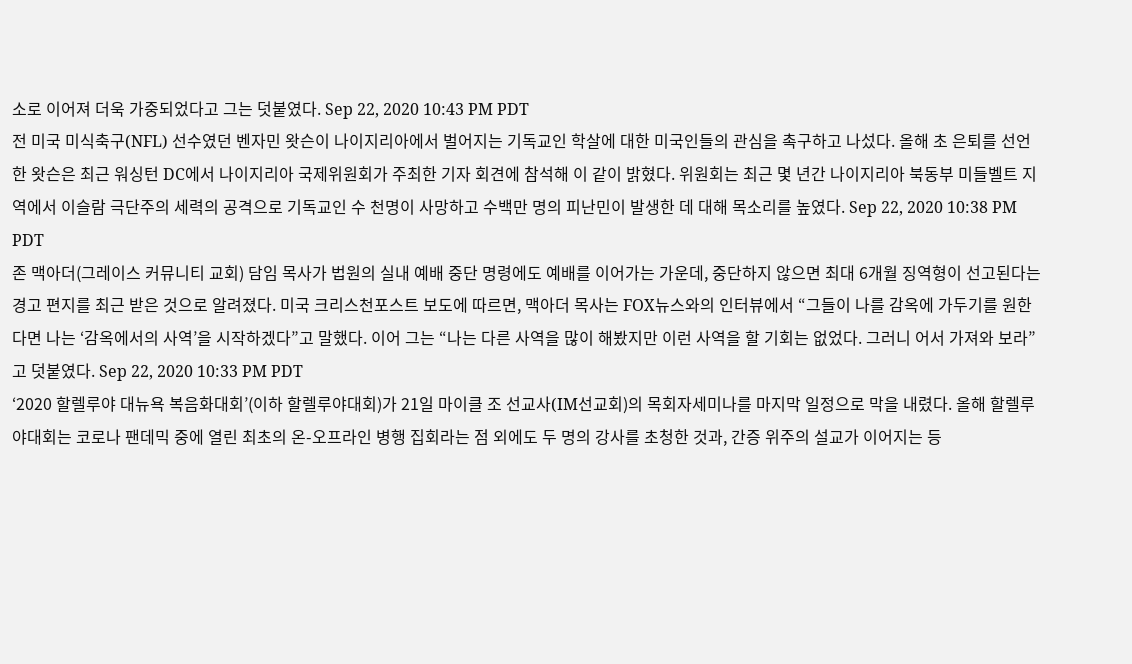소로 이어져 더욱 가중되었다고 그는 덧붙였다. Sep 22, 2020 10:43 PM PDT
전 미국 미식축구(NFL) 선수였던 벤자민 왓슨이 나이지리아에서 벌어지는 기독교인 학살에 대한 미국인들의 관심을 촉구하고 나섰다. 올해 초 은퇴를 선언한 왓슨은 최근 워싱턴 DC에서 나이지리아 국제위원회가 주최한 기자 회견에 참석해 이 같이 밝혔다. 위원회는 최근 몇 년간 나이지리아 북동부 미들벨트 지역에서 이슬람 극단주의 세력의 공격으로 기독교인 수 천명이 사망하고 수백만 명의 피난민이 발생한 데 대해 목소리를 높였다. Sep 22, 2020 10:38 PM PDT
존 맥아더(그레이스 커뮤니티 교회) 담임 목사가 법원의 실내 예배 중단 명령에도 예배를 이어가는 가운데, 중단하지 않으면 최대 6개월 징역형이 선고된다는 경고 편지를 최근 받은 것으로 알려졌다. 미국 크리스천포스트 보도에 따르면, 맥아더 목사는 FOX뉴스와의 인터뷰에서 “그들이 나를 감옥에 가두기를 원한다면 나는 ‘감옥에서의 사역’을 시작하겠다”고 말했다. 이어 그는 “나는 다른 사역을 많이 해봤지만 이런 사역을 할 기회는 없었다. 그러니 어서 가져와 보라”고 덧붙였다. Sep 22, 2020 10:33 PM PDT
‘2020 할렐루야 대뉴욕 복음화대회’(이하 할렐루야대회)가 21일 마이클 조 선교사(IM선교회)의 목회자세미나를 마지막 일정으로 막을 내렸다. 올해 할렐루야대회는 코로나 팬데믹 중에 열린 최초의 온-오프라인 병행 집회라는 점 외에도 두 명의 강사를 초청한 것과, 간증 위주의 설교가 이어지는 등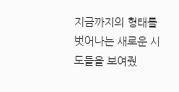지금까지의 형태를 벗어나는 새로운 시도들을 보여줬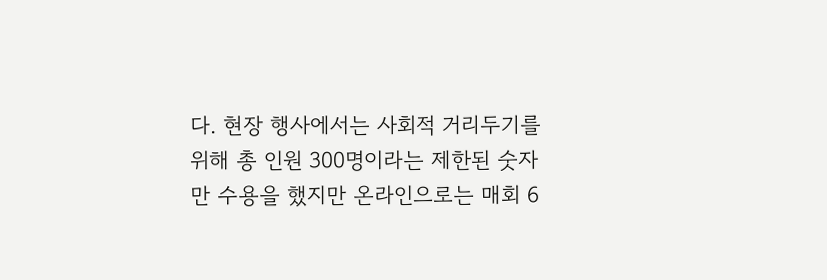다. 현장 행사에서는 사회적 거리두기를 위해 총 인원 300명이라는 제한된 숫자만 수용을 했지만 온라인으로는 매회 6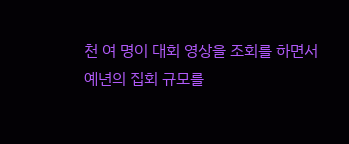천 여 명이 대회 영상을 조회를 하면서 예년의 집회 규모를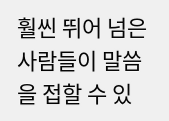훨씬 뛰어 넘은 사람들이 말씀을 접할 수 있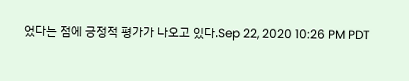었다는 점에 긍정적 평가가 나오고 있다.Sep 22, 2020 10:26 PM PDT